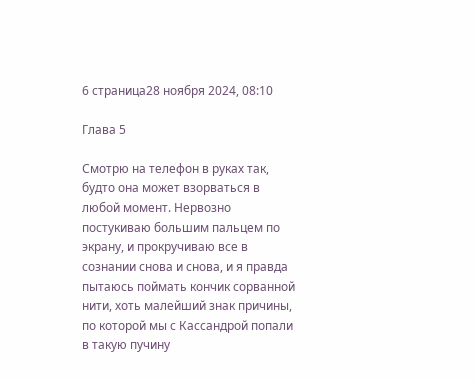6 страница28 ноября 2024, 08:10

Глава 5

Смотрю на телефон в руках так, будто она может взорваться в любой момент. Нервозно постукиваю большим пальцем по экрану, и прокручиваю все в сознании снова и снова, и я правда пытаюсь поймать кончик сорванной нити, хоть малейший знак причины, по которой мы с Кассандрой попали в такую пучину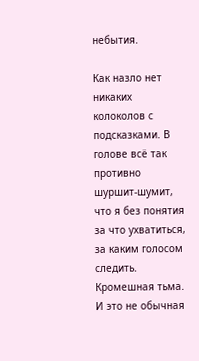небытия.

Как назло нет никаких колоколов с подсказками. В голове всё так противно шуршит-шумит, что я без понятия за что ухватиться, за каким голосом следить. Кромешная тьма. И это не обычная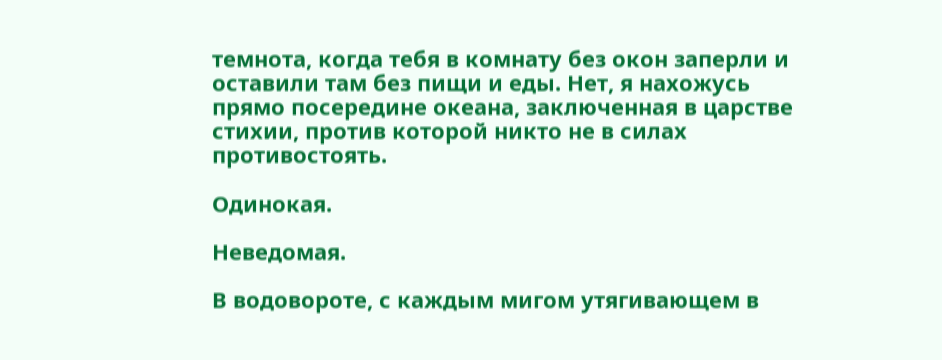темнота, когда тебя в комнату без окон заперли и оставили там без пищи и еды. Нет, я нахожусь прямо посередине океана, заключенная в царстве стихии, против которой никто не в силах противостоять.

Одинокая.

Неведомая.

В водовороте, с каждым мигом утягивающем в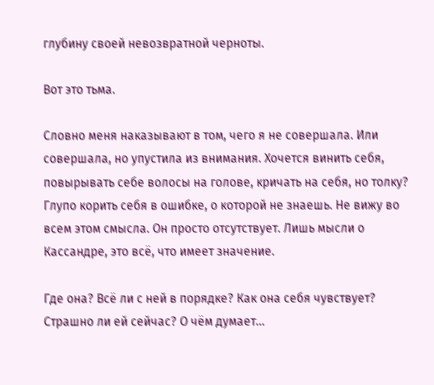глубину своей невозвратной черноты.

Вот это тьма.

Словно меня наказывают в том, чего я не совершала. Или совершала, но упустила из внимания. Хочется винить себя, повырывать себе волосы на голове, кричать на себя, но толку? Глупо корить себя в ошибке, о которой не знаешь. Не вижу во всем этом смысла. Он просто отсутствует. Лишь мысли о Кассандре, это всё, что имеет значение.

Где она? Всё ли с ней в порядке? Как она себя чувствует? Страшно ли ей сейчас? О чём думает...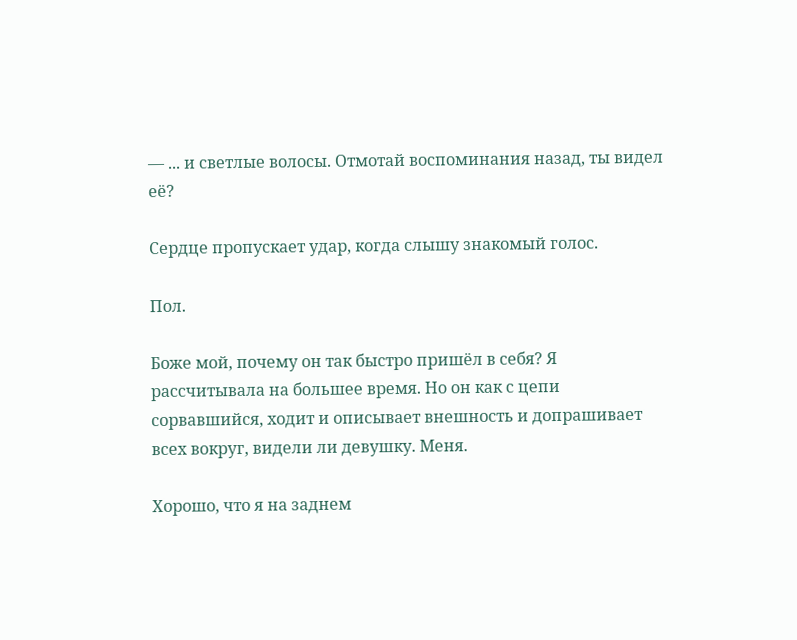— ... и светлые волосы. Отмотай воспоминания назад, ты видел её?

Сердце пропускает удар, когда слышу знакомый голос.

Пол.

Боже мой, почему он так быстро пришёл в себя? Я рассчитывала на большее время. Но он как с цепи сорвавшийся, ходит и описывает внешность и допрашивает всех вокруг, видели ли девушку. Меня.

Хорошо, что я на заднем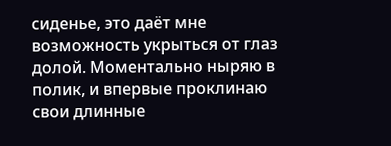сиденье, это даёт мне возможность укрыться от глаз долой. Моментально ныряю в полик, и впервые проклинаю свои длинные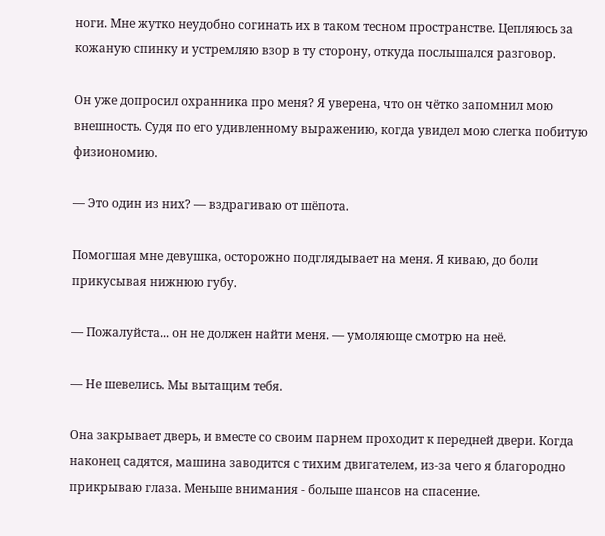ноги. Мне жутко неудобно согинать их в таком тесном пространстве. Цепляюсь за кожаную спинку и устремляю взор в ту сторону, откуда послышался разговор.

Он уже допросил охранника про меня? Я уверена, что он чётко запомнил мою внешность. Судя по его удивленному выражению, когда увидел мою слегка побитую физиономию.

— Это один из них? — вздрагиваю от шёпота.

Помогшая мне девушка, осторожно подглядывает на меня. Я киваю, до боли прикусывая нижнюю губу.

— Пожалуйста... он не должен найти меня. — умоляюще смотрю на неё.

— Не шевелись. Мы вытащим тебя.

Она закрывает дверь, и вместе со своим парнем проходит к передней двери. Когда наконец садятся, машина заводится с тихим двигателем, из-за чего я благородно прикрываю глаза. Меньше внимания - больше шансов на спасение.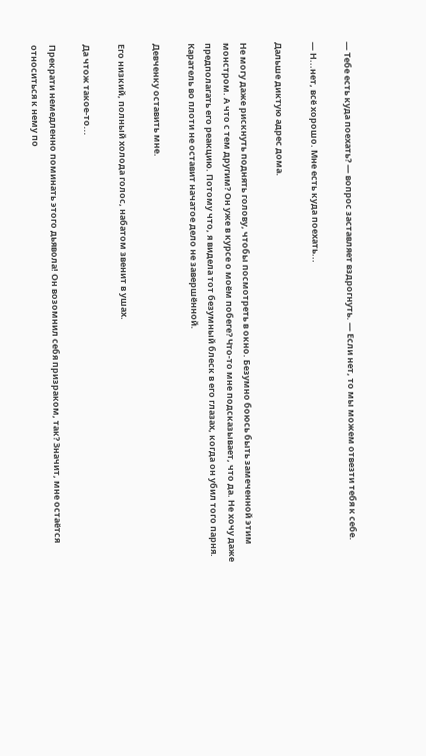— Тебе есть куда поехать? — вопрос заставляет вздрогнуть. — Если нет, то мы можем отвезти тебя к себе.

— Н...нет, всё хорошо. Мне есть куда поехать...

Дальше диктую адрес дома.

Не могу даже рискнуть поднять голову, чтобы посмотреть в окно. Безумно боюсь быть замеченной этим монстром. А что с тем другим? Он уже в курсе о моём побеге? Что-то мне подсказывает, что да. Не хочу даже предполагать его реакцию. Потому что, я видела тот безумный блеск в его глазах, когда он убил того парня. Каратель во плоти не оставит начатое дело не завершённой.

Девченку оставить мне.

Его низкий, полный холода голос, набатом звенит в ушах.

Да чтож такое-то...

Прекрати немедленно поминать этого дьявола! Он возомнил себя призраком, так? Значит, мне остаётся относиться к нему по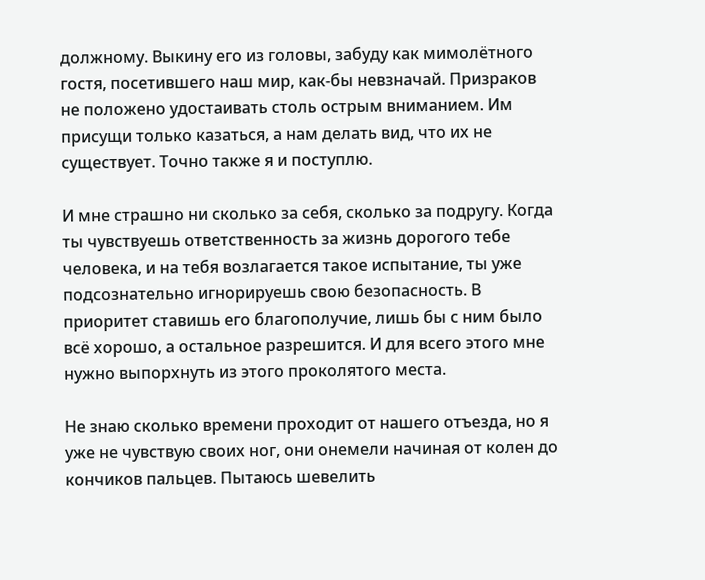должному. Выкину его из головы, забуду как мимолётного гостя, посетившего наш мир, как-бы невзначай. Призраков не положено удостаивать столь острым вниманием. Им присущи только казаться, а нам делать вид, что их не существует. Точно также я и поступлю.

И мне страшно ни сколько за себя, сколько за подругу. Когда ты чувствуешь ответственность за жизнь дорогого тебе человека, и на тебя возлагается такое испытание, ты уже подсознательно игнорируешь свою безопасность. В приоритет ставишь его благополучие, лишь бы с ним было всё хорошо, а остальное разрешится. И для всего этого мне нужно выпорхнуть из этого проколятого места.

Не знаю сколько времени проходит от нашего отъезда, но я уже не чувствую своих ног, они онемели начиная от колен до кончиков пальцев. Пытаюсь шевелить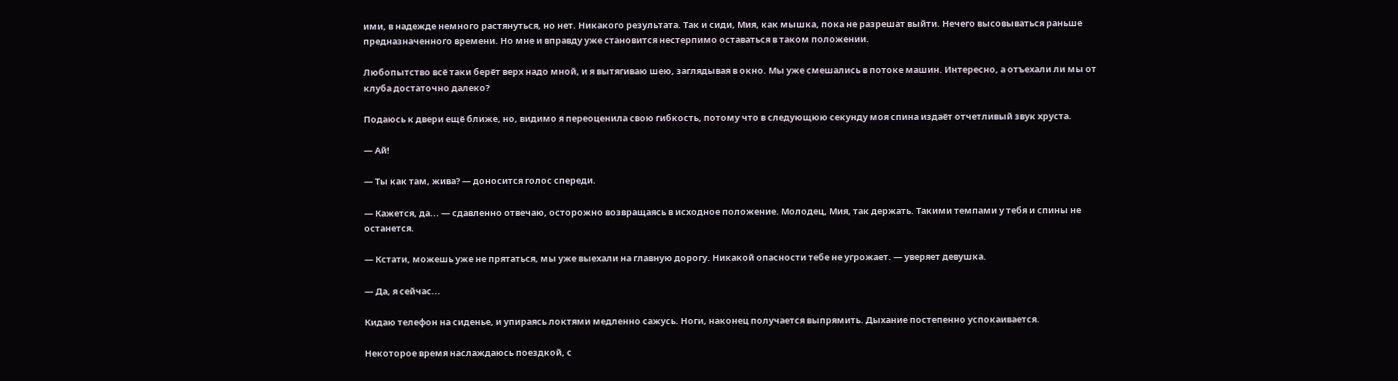ими, в надежде немного растянуться, но нет. Никакого результата. Так и сиди, Мия, как мышка, пока не разрешат выйти. Нечего высовываться раньше предназначенного времени. Но мне и вправду уже становится нестерпимо оставаться в таком положении.

Любопытство всё таки берёт верх надо мной, и я вытягиваю шею, заглядывая в окно. Мы уже смешались в потоке машин. Интересно, а отъехали ли мы от клуба достаточно далеко?

Подаюсь к двери ещё ближе, но, видимо я переоценила свою гибкость, потому что в следующюю секунду моя спина издаёт отчетливый звук хруста.

— Ай!

— Ты как там, жива? — доносится голос спереди.

— Кажется, да... — сдавленно отвечаю, осторожно возвращаясь в исходное положение. Молодец, Мия, так держать. Такими темпами у тебя и спины не останется.

— Кстати, можешь уже не прятаться, мы уже выехали на главную дорогу. Никакой опасности тебе не угрожает. — уверяет девушка.

— Да, я сейчас...

Кидаю телефон на сиденье, и упираясь локтями медленно сажусь. Ноги, наконец получается выпрямить. Дыхание постепенно успокаивается.

Некоторое время наслаждаюсь поездкой, с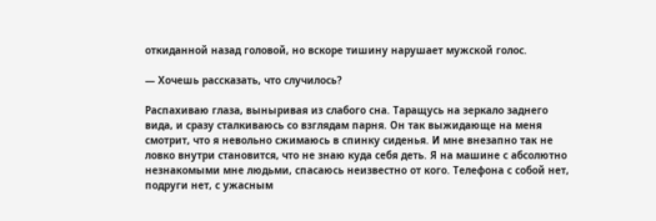откиданной назад головой, но вскоре тишину нарушает мужской голос.

— Хочешь рассказать, что случилось?

Распахиваю глаза, выныривая из слабого сна. Таращусь на зеркало заднего вида, и сразу сталкиваюсь со взглядам парня. Он так выжидающе на меня смотрит, что я невольно сжимаюсь в спинку сиденья. И мне внезапно так не ловко внутри становится, что не знаю куда себя деть. Я на машине с абсолютно незнакомыми мне людьми, спасаюсь неизвестно от кого. Телефона с собой нет, подруги нет, с ужасным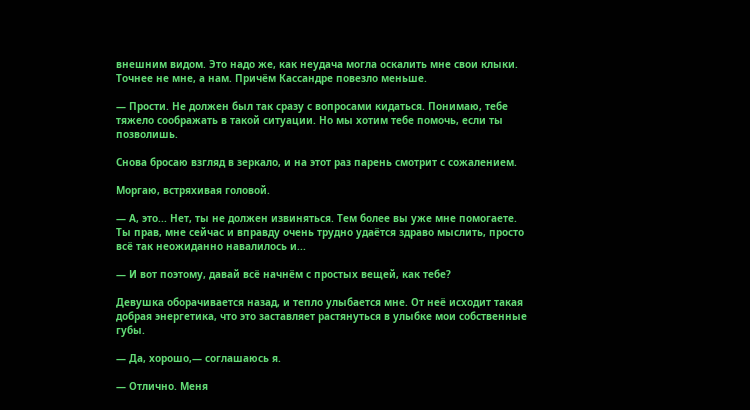внешним видом. Это надо же, как неудача могла оскалить мне свои клыки. Точнее не мне, а нам. Причём Кассандре повезло меньше.

— Прости. Не должен был так сразу с вопросами кидаться. Понимаю, тебе тяжело соображать в такой ситуации. Но мы хотим тебе помочь, если ты позволишь.

Снова бросаю взгляд в зеркало, и на этот раз парень смотрит с сожалением.

Моргаю, встряхивая головой.

— А, это... Нет, ты не должен извиняться. Тем более вы уже мне помогаете. Ты прав, мне сейчас и вправду очень трудно удаётся здраво мыслить, просто всё так неожиданно навалилось и...

— И вот поэтому, давай всё начнём с простых вещей, как тебе?

Девушка оборачивается назад, и тепло улыбается мне. От неё исходит такая добрая энергетика, что это заставляет растянуться в улыбке мои собственные губы.

— Да, хорошо,— соглашаюсь я.

— Отлично. Меня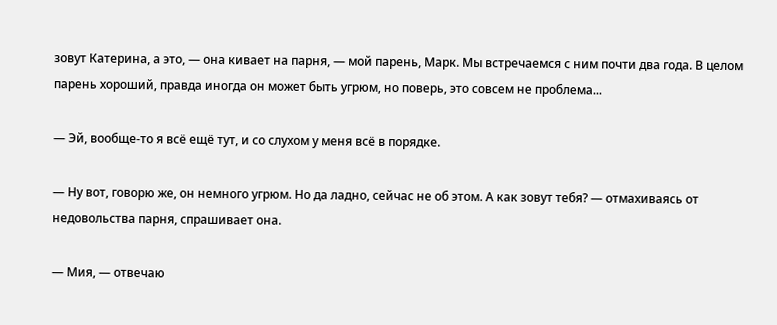зовут Катерина, а это, — она кивает на парня, — мой парень, Марк. Мы встречаемся с ним почти два года. В целом парень хороший, правда иногда он может быть угрюм, но поверь, это совсем не проблема...

— Эй, вообще-то я всё ещё тут, и со слухом у меня всё в порядке.

— Ну вот, говорю же, он немного угрюм. Но да ладно, сейчас не об этом. А как зовут тебя? — отмахиваясь от недовольства парня, спрашивает она.

— Мия, — отвечаю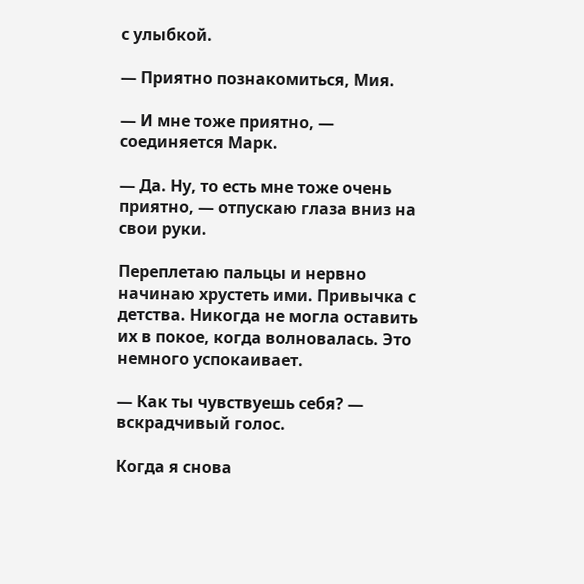с улыбкой.

— Приятно познакомиться, Мия.

— И мне тоже приятно, — соединяется Марк.

— Да. Ну, то есть мне тоже очень приятно, — отпускаю глаза вниз на свои руки.

Переплетаю пальцы и нервно начинаю хрустеть ими. Привычка с детства. Никогда не могла оставить их в покое, когда волновалась. Это немного успокаивает.

— Как ты чувствуешь себя? — вскрадчивый голос.

Когда я снова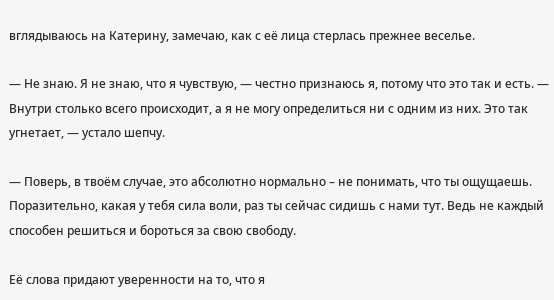вглядываюсь на Катерину, замечаю, как с её лица стерлась прежнее веселье.

— Не знаю. Я не знаю, что я чувствую, — честно признаюсь я, потому что это так и есть. — Внутри столько всего происходит, а я не могу определиться ни с одним из них. Это так угнетает, — устало шепчу.

— Поверь, в твоём случае, это абсолютно нормально – не понимать, что ты ощущаешь. Поразительно, какая у тебя сила воли, раз ты сейчас сидишь с нами тут. Ведь не каждый способен решиться и бороться за свою свободу.

Её слова придают уверенности на то, что я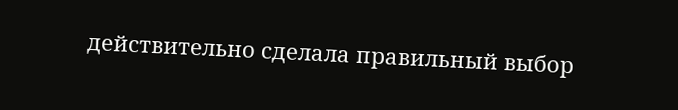действительно сделала правильный выбор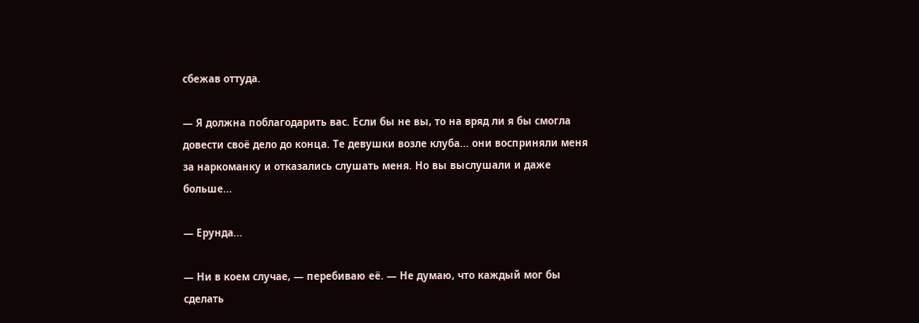сбежав оттуда.

— Я должна поблагодарить вас. Если бы не вы, то на вряд ли я бы смогла довести своё дело до конца. Те девушки возле клуба... они восприняли меня за наркоманку и отказались слушать меня. Но вы выслушали и даже больше...

— Ерунда...

— Ни в коем случае, — перебиваю её. — Не думаю, что каждый мог бы сделать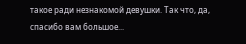такое ради незнакомой девушки. Так что, да, спасибо вам большое...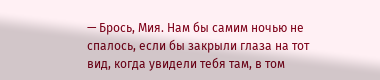— Брось, Мия. Нам бы самим ночью не спалось, если бы закрыли глаза на тот вид, когда увидели тебя там, в том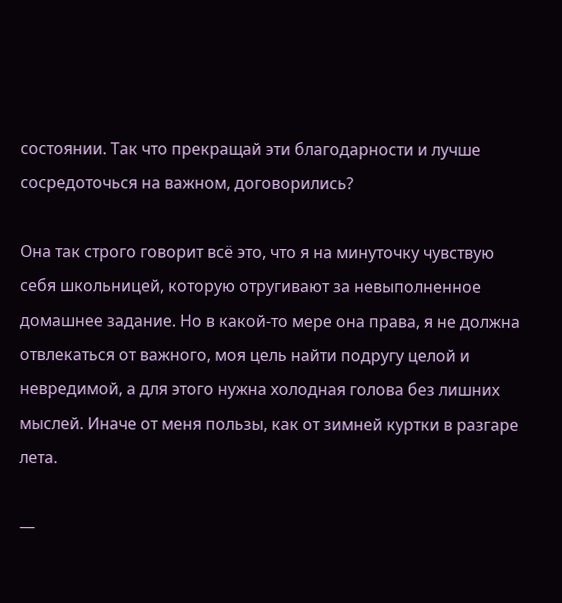состоянии. Так что прекращай эти благодарности и лучше сосредоточься на важном, договорились?

Она так строго говорит всё это, что я на минуточку чувствую себя школьницей, которую отругивают за невыполненное домашнее задание. Но в какой-то мере она права, я не должна отвлекаться от важного, моя цель найти подругу целой и невредимой, а для этого нужна холодная голова без лишних мыслей. Иначе от меня пользы, как от зимней куртки в разгаре лета.

—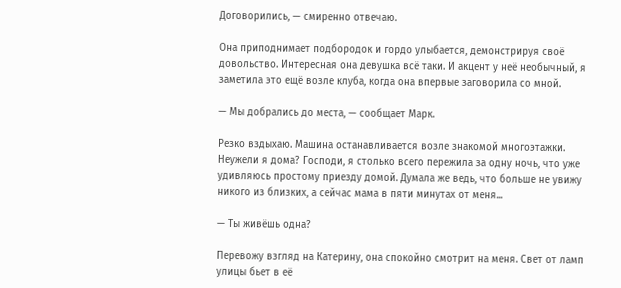Договорились, — смиренно отвечаю.

Она приподнимает подбородок и гордо улыбается, демонстрируя своё довольство. Интересная она девушка всё таки. И акцент у неё необычный, я заметила это ещё возле клуба, когда она впервые заговорила со мной.

— Мы добрались до места, — сообщает Марк.

Резко вздыхаю. Машина останавливается возле знакомой многоэтажки. Неужели я дома? Господи, я столько всего пережила за одну ночь, что уже удивляюсь простому приезду домой. Думала же ведь, что больше не увижу никого из близких, а сейчас мама в пяти минутах от меня...

— Ты живёшь одна?

Перевожу взгляд на Катерину, она спокойно смотрит на меня. Свет от ламп улицы бьет в её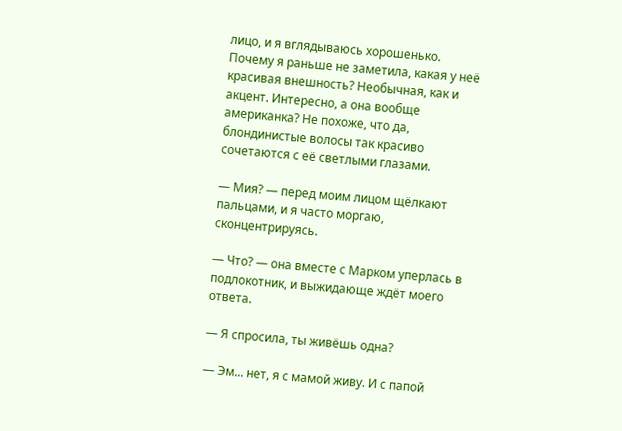лицо, и я вглядываюсь хорошенько. Почему я раньше не заметила, какая у неё красивая внешность? Необычная, как и акцент. Интересно, а она вообще американка? Не похоже, что да, блондинистые волосы так красиво сочетаются с её светлыми глазами.

— Мия? — перед моим лицом щёлкают пальцами, и я часто моргаю, сконцентрируясь.

— Что? — она вместе с Марком уперлась в подлокотник, и выжидающе ждёт моего ответа.

— Я спросила, ты живёшь одна?

— Эм... нет, я с мамой живу. И с папой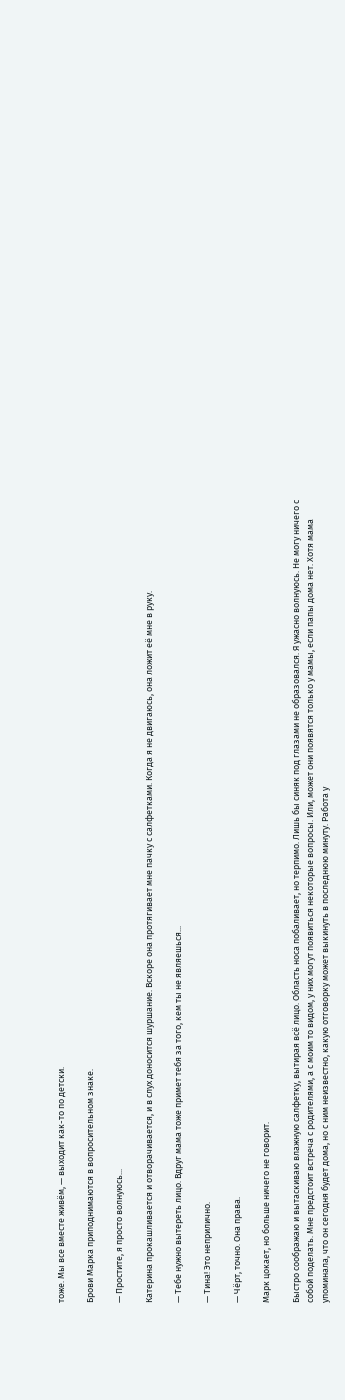тоже. Мы все вместе живём, — выходит как-то по детски.

Брови Марка приподнимаются в вопросительном знаке.

— Простите, я просто волнуюсь...

Катерина прокашливается и отворачивается, и в слух доносится шуршание. Вскоре она протягивает мне пачку с салфетками. Когда я не двигаюсь, она ложит её мне в руку.

— Тебе нужно вытереть лицо. Вдруг мама тоже примет тебя за того, кем ты не являешься...

— Тина! Это неприлично.

— Чёрт, точно. Она права.

Марк цокает, но больше ничего не говорит.

Быстро соображаю и вытаскиваю влажную салфетку, вытирая всё лицо. Область носа побаливает, но терпимо. Лишь бы синяк под глазами не образовался. Я ужасно волнуюсь. Не могу ничего с собой поделать. Мне предстоит встреча с родителями, а с моим то видом, у них могут появиться некоторые вопросы. Или, может они появятся только у мамы, если папы дома нет. Хотя мама упоминала, что он сегодня будет дома, но с ним неизвестно, какую отговорку может выкинуть в последнюю минуту. Работа у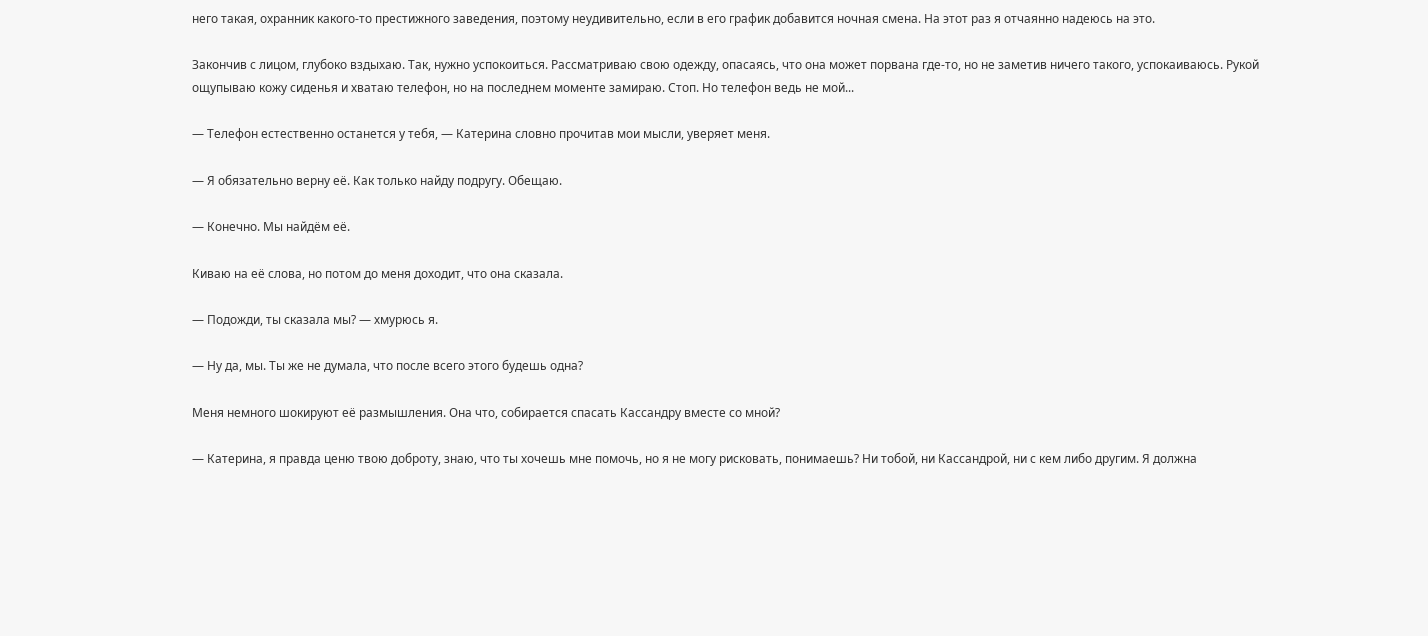него такая, охранник какого-то престижного заведения, поэтому неудивительно, если в его график добавится ночная смена. На этот раз я отчаянно надеюсь на это.

Закончив с лицом, глубоко вздыхаю. Так, нужно успокоиться. Рассматриваю свою одежду, опасаясь, что она может порвана где-то, но не заметив ничего такого, успокаиваюсь. Рукой ощупываю кожу сиденья и хватаю телефон, но на последнем моменте замираю. Стоп. Но телефон ведь не мой...

— Телефон естественно останется у тебя, — Катерина словно прочитав мои мысли, уверяет меня.

— Я обязательно верну её. Как только найду подругу. Обещаю.

— Конечно. Мы найдём её.

Киваю на её слова, но потом до меня доходит, что она сказала.

— Подожди, ты сказала мы? — хмурюсь я.

— Ну да, мы. Ты же не думала, что после всего этого будешь одна?

Меня немного шокируют её размышления. Она что, собирается спасать Кассандру вместе со мной?

— Катерина, я правда ценю твою доброту, знаю, что ты хочешь мне помочь, но я не могу рисковать, понимаешь? Ни тобой, ни Кассандрой, ни с кем либо другим. Я должна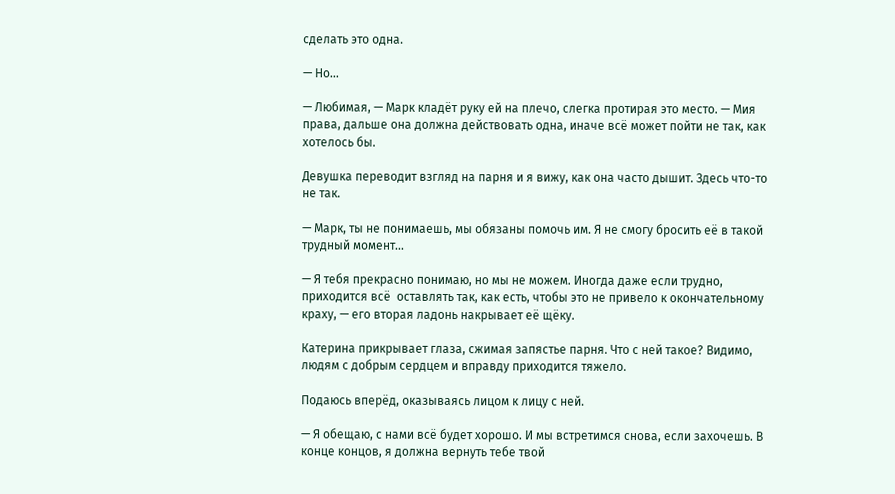сделать это одна.

— Но...

— Любимая, — Марк кладёт руку ей на плечо, слегка протирая это место. — Мия права, дальше она должна действовать одна, иначе всё может пойти не так, как хотелось бы.

Девушка переводит взгляд на парня и я вижу, как она часто дышит. Здесь что-то не так.

— Марк, ты не понимаешь, мы обязаны помочь им. Я не смогу бросить её в такой трудный момент...

— Я тебя прекрасно понимаю, но мы не можем. Иногда даже если трудно, приходится всё  оставлять так, как есть, чтобы это не привело к окончательному краху, — его вторая ладонь накрывает её щёку.

Катерина прикрывает глаза, сжимая запястье парня. Что с ней такое? Видимо, людям с добрым сердцем и вправду приходится тяжело.

Подаюсь вперёд, оказываясь лицом к лицу с ней.

— Я обещаю, с нами всё будет хорошо. И мы встретимся снова, если захочешь. В конце концов, я должна вернуть тебе твой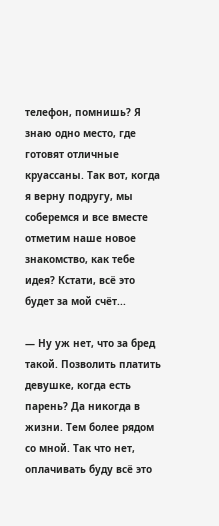телефон, помнишь? Я знаю одно место, где готовят отличные круассаны. Так вот, когда я верну подругу, мы соберемся и все вместе отметим наше новое знакомство, как тебе идея? Кстати, всё это будет за мой счёт...

— Ну уж нет, что за бред такой. Позволить платить девушке, когда есть парень? Да никогда в жизни. Тем более рядом со мной. Так что нет, оплачивать буду всё это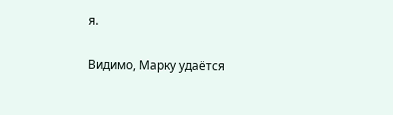я.

Видимо, Марку удаётся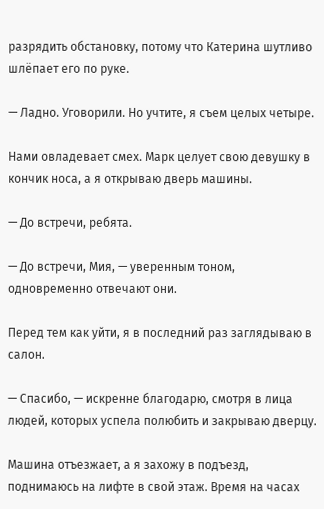разрядить обстановку, потому что Катерина шутливо шлёпает его по руке.

— Ладно. Уговорили. Но учтите, я съем целых четыре.

Нами овладевает смех. Марк целует свою девушку в кончик носа, а я открываю дверь машины.

— До встречи, ребята.

— До встречи, Мия, — уверенным тоном, одновременно отвечают они.

Перед тем как уйти, я в последний раз заглядываю в салон.

— Спасибо, — искренне благодарю, смотря в лица людей, которых успела полюбить и закрываю дверцу.

Машина отъезжает, а я захожу в подъезд, поднимаюсь на лифте в свой этаж. Время на часах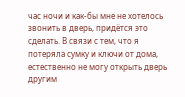час ночи и как-бы мне не хотелось звонить в дверь, придётся это сделать. В связи с тем, что я потеряла сумку и ключи от дома, естественно не могу открыть дверь другим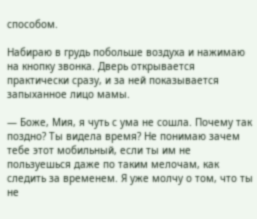способом.

Набираю в грудь побольше воздуха и нажимаю на кнопку звонка. Дверь открывается практически сразу, и за ней показывается запыханное лицо мамы.

— Боже, Мия, я чуть с ума не сошла. Почему так поздно? Ты видела время? Не понимаю зачем тебе этот мобильный, если ты им не пользуешься даже по таким мелочам, как следить за временем. Я уже молчу о том, что ты не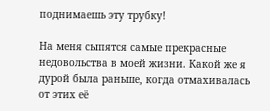поднимаешь эту трубку!

На меня сыпятся самые прекрасные недовольства в моей жизни. Какой же я дурой была раньше, когда отмахивалась от этих её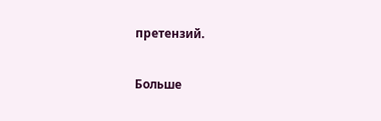претензий.

Больше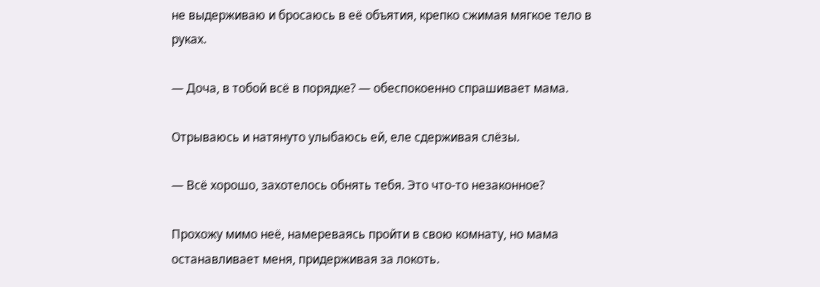не выдерживаю и бросаюсь в её объятия, крепко сжимая мягкое тело в руках.

— Доча, в тобой всё в порядке? — обеспокоенно спрашивает мама.

Отрываюсь и натянуто улыбаюсь ей, еле сдерживая слёзы.

— Всё хорошо, захотелось обнять тебя. Это что-то незаконное?

Прохожу мимо неё, намереваясь пройти в свою комнату, но мама останавливает меня, придерживая за локоть.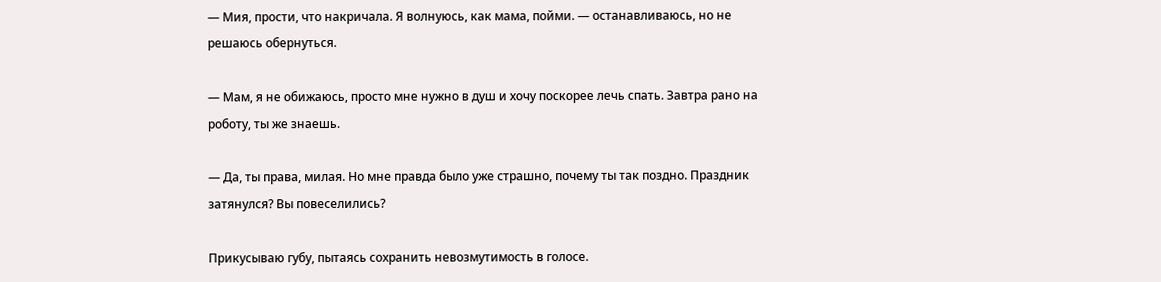— Мия, прости, что накричала. Я волнуюсь, как мама, пойми. — останавливаюсь, но не решаюсь обернуться.

— Мам, я не обижаюсь, просто мне нужно в душ и хочу поскорее лечь спать. Завтра рано на роботу, ты же знаешь.

— Да, ты права, милая. Но мне правда было уже страшно, почему ты так поздно. Праздник затянулся? Вы повеселились?

Прикусываю губу, пытаясь сохранить невозмутимость в голосе.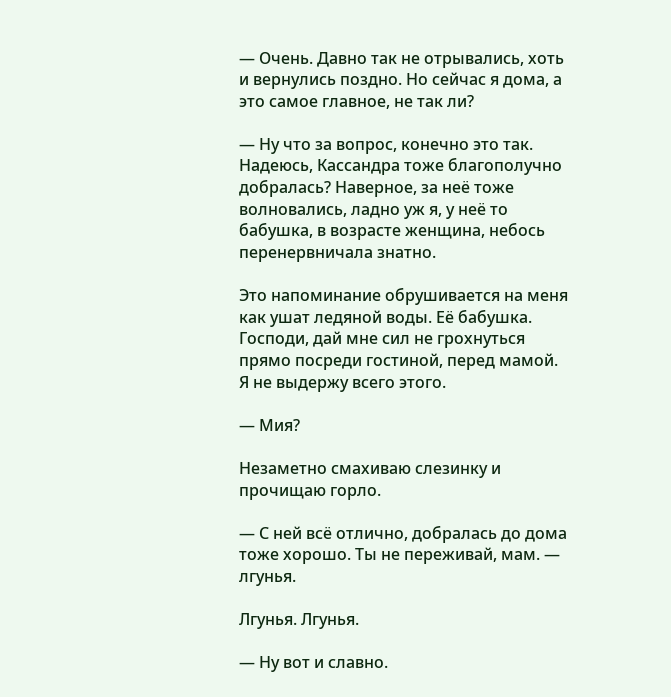— Очень. Давно так не отрывались, хоть и вернулись поздно. Но сейчас я дома, а это самое главное, не так ли?

— Ну что за вопрос, конечно это так. Надеюсь, Кассандра тоже благополучно добралась? Наверное, за неё тоже волновались, ладно уж я, у неё то бабушка, в возрасте женщина, небось перенервничала знатно.

Это напоминание обрушивается на меня как ушат ледяной воды. Её бабушка. Господи, дай мне сил не грохнуться прямо посреди гостиной, перед мамой. Я не выдержу всего этого.

— Мия?

Незаметно смахиваю слезинку и прочищаю горло.

— С ней всё отлично, добралась до дома тоже хорошо. Ты не переживай, мам. — лгунья.

Лгунья. Лгунья.

— Ну вот и славно.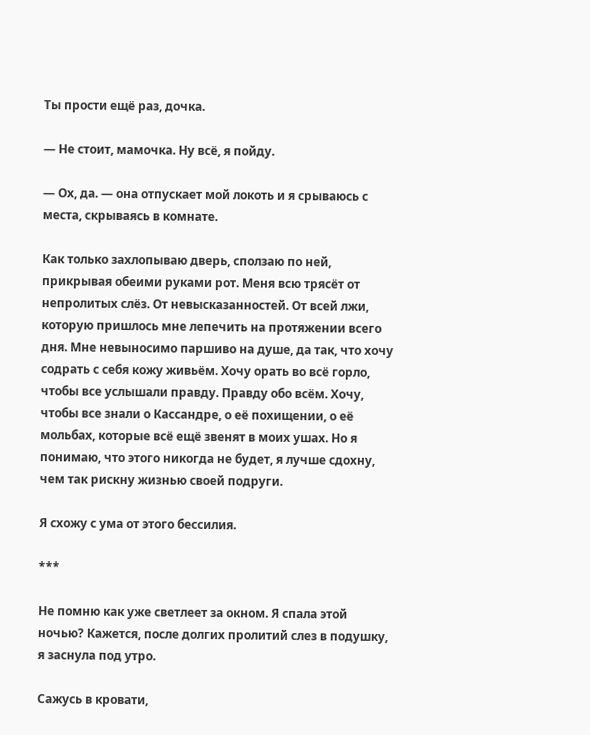Ты прости ещё раз, дочка.

— Не стоит, мамочка. Ну всё, я пойду.

— Ох, да. — она отпускает мой локоть и я срываюсь с места, скрываясь в комнате.

Как только захлопываю дверь, сползаю по ней, прикрывая обеими руками рот. Меня всю трясёт от непролитых слёз. От невысказанностей. От всей лжи, которую пришлось мне лепечить на протяжении всего дня. Мне невыносимо паршиво на душе, да так, что хочу содрать с себя кожу живьём. Хочу орать во всё горло, чтобы все услышали правду. Правду обо всём. Хочу, чтобы все знали о Кассандре, о её похищении, о её мольбах, которые всё ещё звенят в моих ушах. Но я понимаю, что этого никогда не будет, я лучше сдохну, чем так рискну жизнью своей подруги.

Я схожу с ума от этого бессилия.

***

Не помню как уже светлеет за окном. Я спала этой ночью? Кажется, после долгих пролитий слез в подушку, я заснула под утро.

Сажусь в кровати,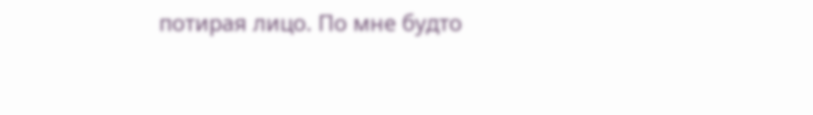потирая лицо. По мне будто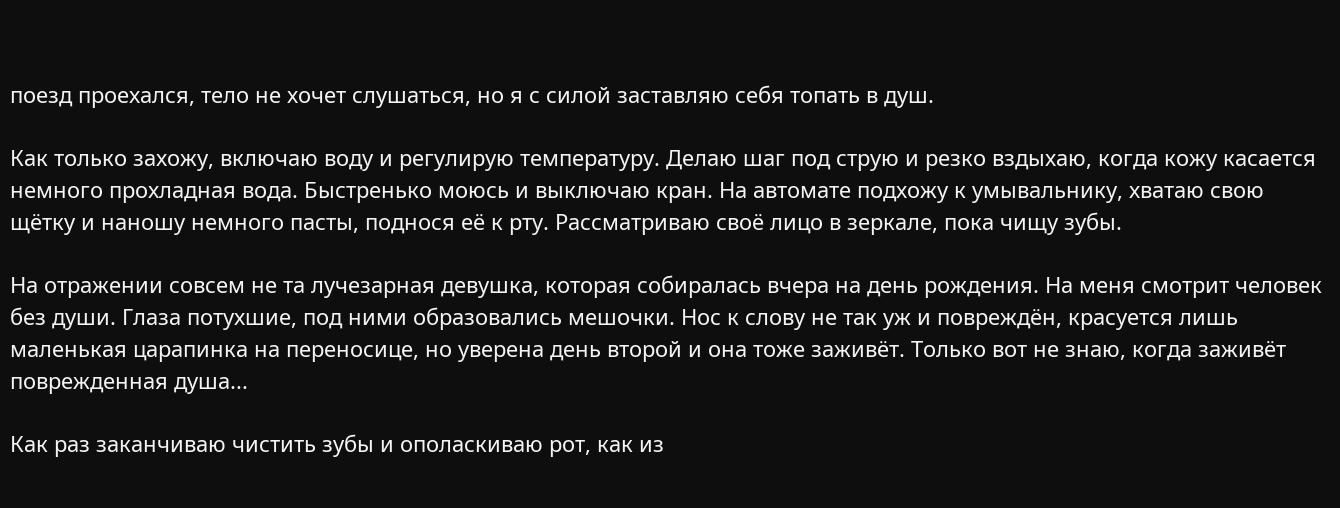поезд проехался, тело не хочет слушаться, но я с силой заставляю себя топать в душ.

Как только захожу, включаю воду и регулирую температуру. Делаю шаг под струю и резко вздыхаю, когда кожу касается немного прохладная вода. Быстренько моюсь и выключаю кран. На автомате подхожу к умывальнику, хватаю свою щётку и наношу немного пасты, поднося её к рту. Рассматриваю своё лицо в зеркале, пока чищу зубы.

На отражении совсем не та лучезарная девушка, которая собиралась вчера на день рождения. На меня смотрит человек без души. Глаза потухшие, под ними образовались мешочки. Нос к слову не так уж и повреждён, красуется лишь маленькая царапинка на переносице, но уверена день второй и она тоже заживёт. Только вот не знаю, когда заживёт поврежденная душа...

Как раз заканчиваю чистить зубы и ополаскиваю рот, как из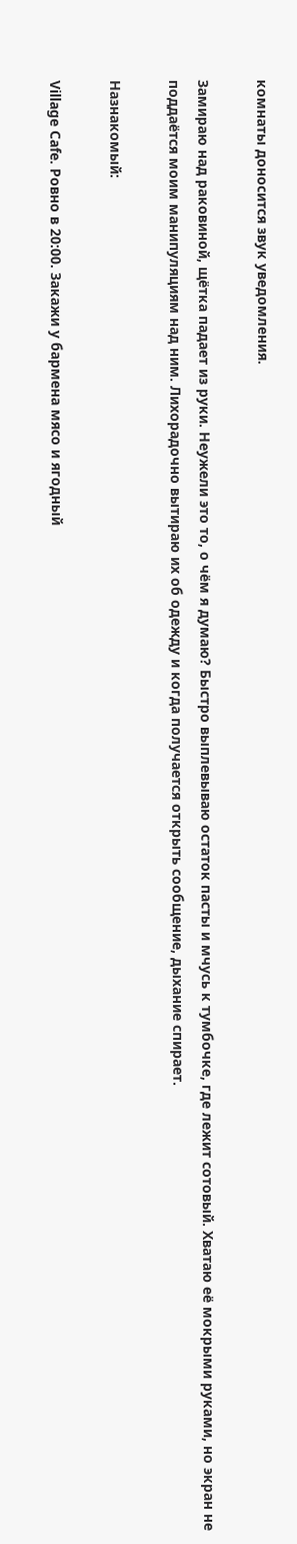комнаты доносится звук уведомления.

Замираю над раковиной, щётка падает из руки. Неужели это то, о чём я думаю? Быстро выплевываю остаток пасты и мчусь к тумбочке, где лежит сотовый. Хватаю её мокрыми руками, но экран не поддаётся моим манипуляциям над ним. Лихорадочно вытираю их об одежду и когда получается открыть сообщение, дыхание спирает.

Назнакомый:

Village Cafe. Ровно в 20:00. Закажи у бармена мясо и ягодный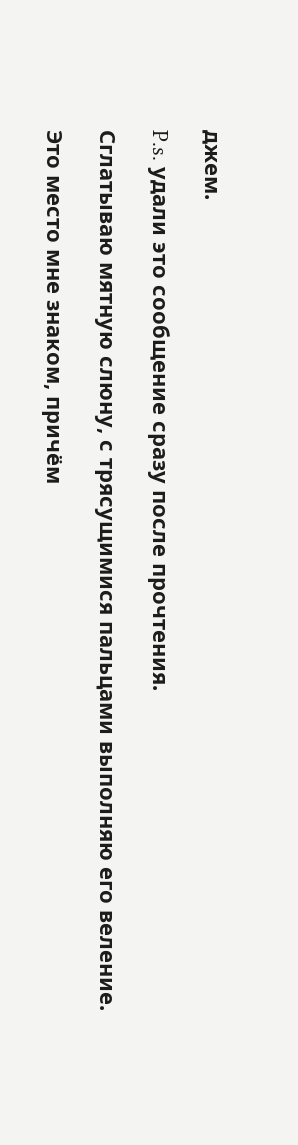джем.

P.s. удали это сообщение сразу после прочтения.

Сглатываю мятную слюну, с трясущимися пальцами выполняю его веление.

Это место мне знаком, причём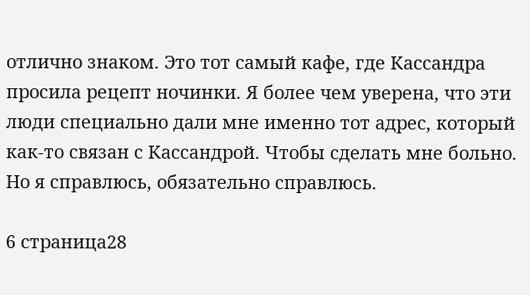отлично знаком. Это тот самый кафе, где Кассандра просила рецепт ночинки. Я более чем уверена, что эти люди специально дали мне именно тот адрес, который как-то связан с Кассандрой. Чтобы сделать мне больно. Но я справлюсь, обязательно справлюсь.

6 страница28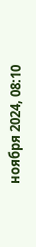ноября 2024, 08:10